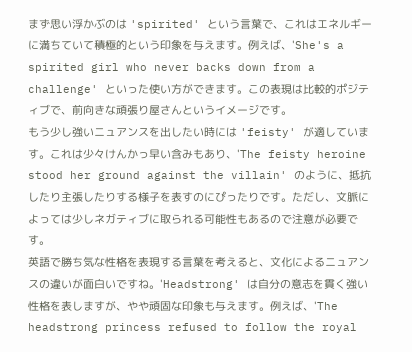まず思い浮かぶのは 'spirited' という言葉で、これはエネルギーに満ちていて積極的という印象を与えます。例えば、'She's a spirited girl who never backs down from a challenge' といった使い方ができます。この表現は比較的ポジティブで、前向きな頑張り屋さんというイメージです。
もう少し強いニュアンスを出したい時には 'feisty' が適しています。これは少々けんかっ早い含みもあり、'The feisty heroine stood her ground against the villain' のように、抵抗したり主張したりする様子を表すのにぴったりです。ただし、文脈によっては少しネガティブに取られる可能性もあるので注意が必要です。
英語で勝ち気な性格を表現する言葉を考えると、文化によるニュアンスの違いが面白いですね。'Headstrong' は自分の意志を貫く強い性格を表しますが、やや頑固な印象も与えます。例えば、'The headstrong princess refused to follow the royal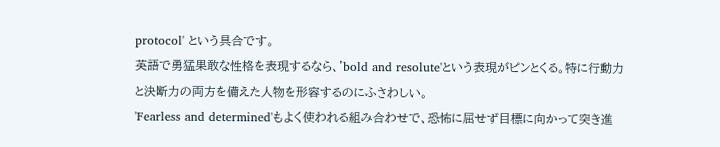protocol' という具合です。
英語で勇猛果敢な性格を表現するなら、'bold and resolute'という表現がピンとくる。特に行動力と決断力の両方を備えた人物を形容するのにふさわしい。
'Fearless and determined'もよく使われる組み合わせで、恐怖に屈せず目標に向かって突き進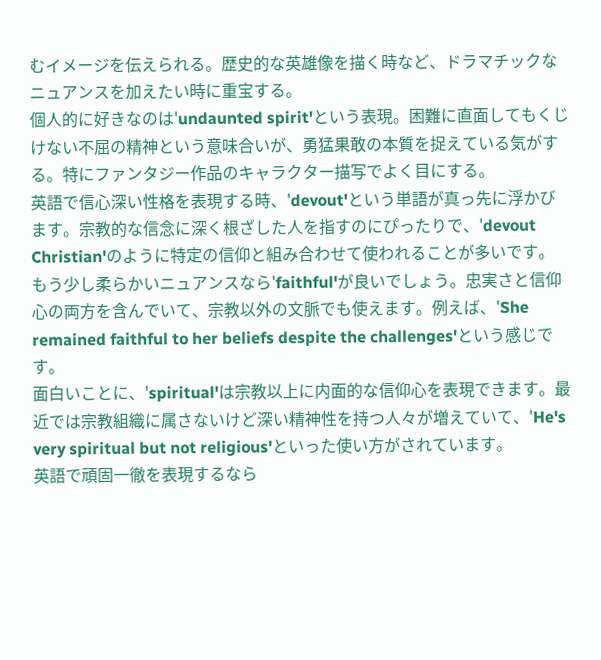むイメージを伝えられる。歴史的な英雄像を描く時など、ドラマチックなニュアンスを加えたい時に重宝する。
個人的に好きなのは'undaunted spirit'という表現。困難に直面してもくじけない不屈の精神という意味合いが、勇猛果敢の本質を捉えている気がする。特にファンタジー作品のキャラクター描写でよく目にする。
英語で信心深い性格を表現する時、'devout'という単語が真っ先に浮かびます。宗教的な信念に深く根ざした人を指すのにぴったりで、'devout Christian'のように特定の信仰と組み合わせて使われることが多いです。
もう少し柔らかいニュアンスなら'faithful'が良いでしょう。忠実さと信仰心の両方を含んでいて、宗教以外の文脈でも使えます。例えば、'She remained faithful to her beliefs despite the challenges'という感じです。
面白いことに、'spiritual'は宗教以上に内面的な信仰心を表現できます。最近では宗教組織に属さないけど深い精神性を持つ人々が増えていて、'He's very spiritual but not religious'といった使い方がされています。
英語で頑固一徹を表現するなら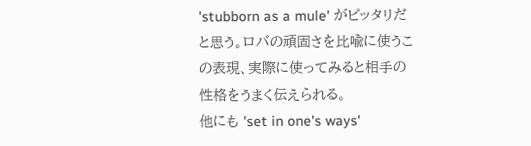'stubborn as a mule' がピッタリだと思う。ロバの頑固さを比喩に使うこの表現、実際に使ってみると相手の性格をうまく伝えられる。
他にも 'set in one's ways'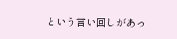という言い回しがあっ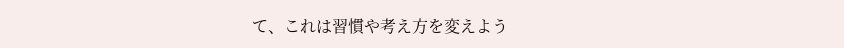て、これは習慣や考え方を変えよう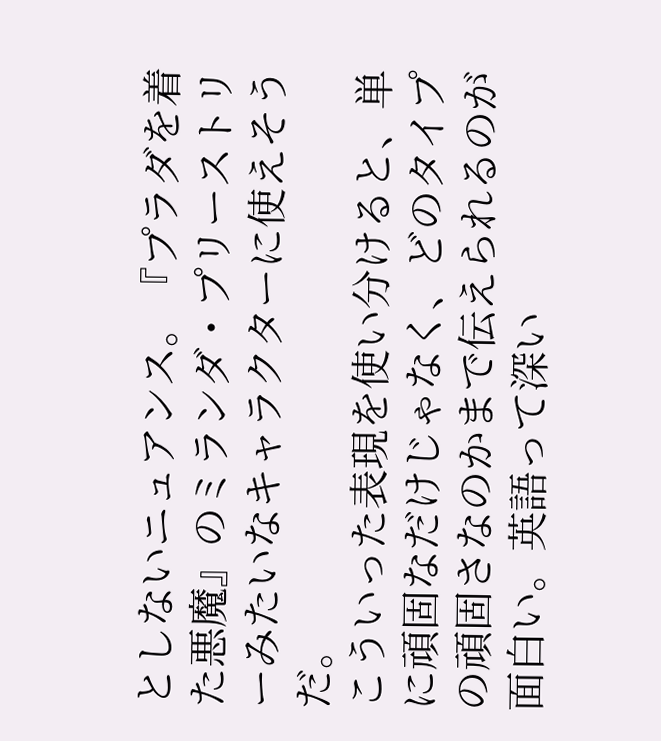としないニュアンス。『プラダを着た悪魔』のミランダ・プリーストリーみたいなキャラクターに使えそうだ。
こういった表現を使い分けると、単に頑固なだけじゃなく、どのタイプの頑固さなのかまで伝えられるのが面白い。英語って深い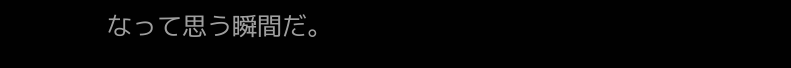なって思う瞬間だ。